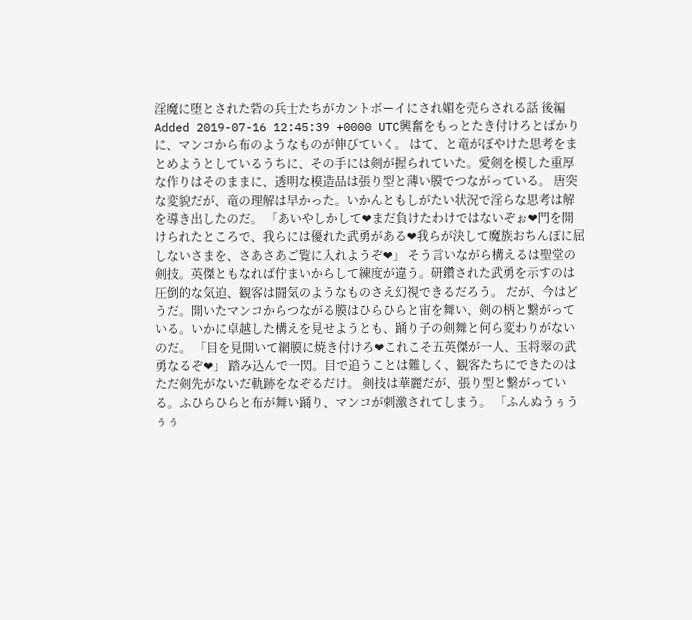淫魔に堕とされた砦の兵士たちがカントボーイにされ媚を売らされる話 後編
Added 2019-07-16 12:45:39 +0000 UTC興奮をもっとたき付けろとばかりに、マンコから布のようなものが伸びていく。 はて、と竜がぼやけた思考をまとめようとしているうちに、その手には剣が握られていた。愛剣を模した重厚な作りはそのままに、透明な模造品は張り型と薄い膜でつながっている。 唐突な変貌だが、竜の理解は早かった。いかんともしがたい状況で淫らな思考は解を導き出したのだ。 「あいやしかして❤まだ負けたわけではないぞぉ❤門を開けられたところで、我らには優れた武勇がある❤我らが決して魔族おちんぽに屈しないさまを、さあさあご覧に入れようぞ❤」 そう言いながら構えるは聖堂の剣技。英傑ともなれば佇まいからして練度が違う。研鑽された武勇を示すのは圧倒的な気迫、観客は闘気のようなものさえ幻視できるだろう。 だが、今はどうだ。開いたマンコからつながる膜はひらひらと宙を舞い、剣の柄と繋がっている。いかに卓越した構えを見せようとも、踊り子の剣舞と何ら変わりがないのだ。 「目を見開いて網膜に焼き付けろ❤これこそ五英傑が一人、玉将翠の武勇なるぞ❤」 踏み込んで一閃。目で追うことは難しく、観客たちにできたのはただ剣先がないだ軌跡をなぞるだけ。 剣技は華麗だが、張り型と繋がっている。ふひらひらと布が舞い踊り、マンコが刺激されてしまう。 「ふんぬうぅうぅぅ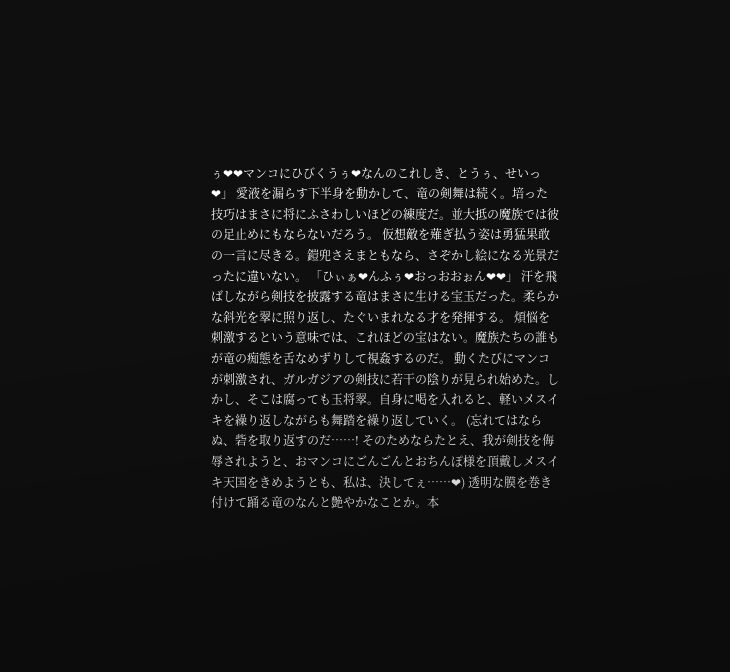ぅ❤❤マンコにひびくうぅ❤なんのこれしき、とうぅ、せいっ❤」 愛液を漏らす下半身を動かして、竜の剣舞は続く。培った技巧はまさに将にふさわしいほどの練度だ。並大抵の魔族では彼の足止めにもならないだろう。 仮想敵を薙ぎ払う姿は勇猛果敢の一言に尽きる。鎧兜さえまともなら、さぞかし絵になる光景だったに違いない。 「ひぃぁ❤んふぅ❤おっおおぉん❤❤」 汗を飛ばしながら剣技を披露する竜はまさに生ける宝玉だった。柔らかな斜光を翠に照り返し、たぐいまれなる才を発揮する。 煩悩を刺激するという意味では、これほどの宝はない。魔族たちの誰もが竜の痴態を舌なめずりして視姦するのだ。 動くたびにマンコが刺激され、ガルガジアの剣技に若干の陰りが見られ始めた。しかし、そこは腐っても玉将翠。自身に喝を入れると、軽いメスイキを繰り返しながらも舞踏を繰り返していく。 (忘れてはならぬ、砦を取り返すのだ……! そのためならたとえ、我が剣技を侮辱されようと、おマンコにごんごんとおちんぽ様を頂戴しメスイキ天国をきめようとも、私は、決してぇ……❤) 透明な膜を巻き付けて踊る竜のなんと艶やかなことか。本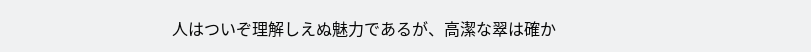人はついぞ理解しえぬ魅力であるが、高潔な翠は確か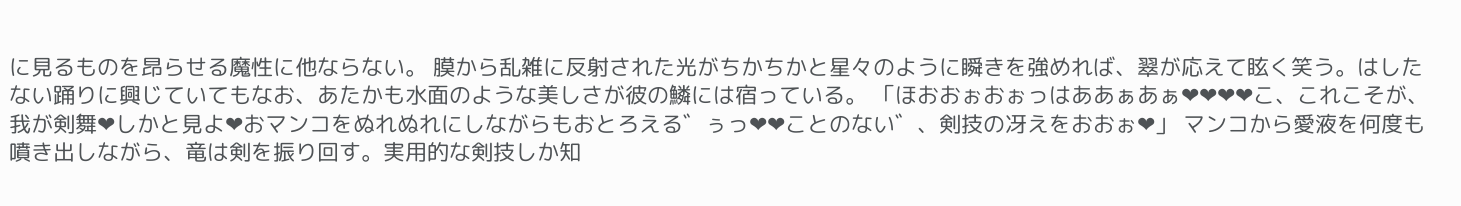に見るものを昂らせる魔性に他ならない。 膜から乱雑に反射された光がちかちかと星々のように瞬きを強めれば、翠が応えて眩く笑う。はしたない踊りに興じていてもなお、あたかも水面のような美しさが彼の鱗には宿っている。 「ほおおぉおぉっはああぁあぁ❤❤❤❤こ、これこそが、我が剣舞❤しかと見よ❤おマンコをぬれぬれにしながらもおとろえる゛ぅっ❤❤ことのない゛、剣技の冴えをおおぉ❤」 マンコから愛液を何度も噴き出しながら、竜は剣を振り回す。実用的な剣技しか知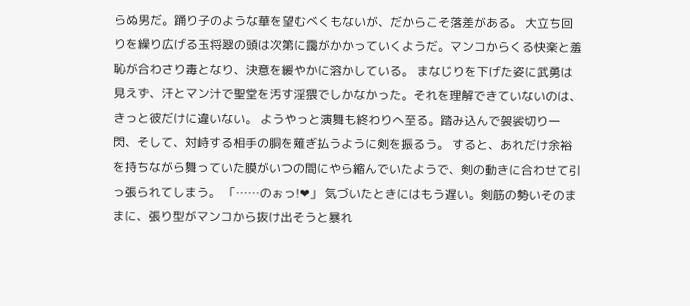らぬ男だ。踊り子のような華を望むべくもないが、だからこそ落差がある。 大立ち回りを繰り広げる玉将翠の頭は次第に靄がかかっていくようだ。マンコからくる快楽と羞恥が合わさり毒となり、決意を緩やかに溶かしている。 まなじりを下げた姿に武勇は見えず、汗とマン汁で聖堂を汚す淫猥でしかなかった。それを理解できていないのは、きっと彼だけに違いない。 ようやっと演舞も終わりへ至る。踏み込んで袈裟切り一閃、そして、対峙する相手の胴を薙ぎ払うように剣を振るう。 すると、あれだけ余裕を持ちながら舞っていた膜がいつの間にやら縮んでいたようで、剣の動きに合わせて引っ張られてしまう。 「……のぉっ!❤」 気づいたときにはもう遅い。剣筋の勢いそのままに、張り型がマンコから抜け出そうと暴れ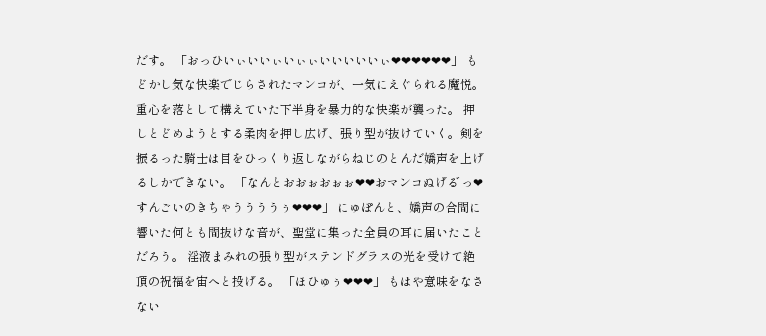だす。 「おっひいぃいいぃいぃぃいいいいいぃ❤❤❤❤❤❤」 もどかし気な快楽でじらされたマンコが、一気にえぐられる魔悦。重心を落として構えていた下半身を暴力的な快楽が襲った。 押しとどめようとする柔肉を押し広げ、張り型が抜けていく。剣を振るった騎士は目をひっくり返しながらねじのとんだ嬌声を上げるしかできない。 「なんとおおぉおぉぉ❤❤おマンコぬげる゛っ❤すんごいのきちゃううううぅ❤❤❤」 にゅぽんと、嬌声の合間に響いた何とも間抜けな音が、聖堂に集った全員の耳に届いたことだろう。 淫液まみれの張り型がステンドグラスの光を受けて絶頂の祝福を宙へと投げる。 「ほひゅぅ❤❤❤」 もはや意味をなさない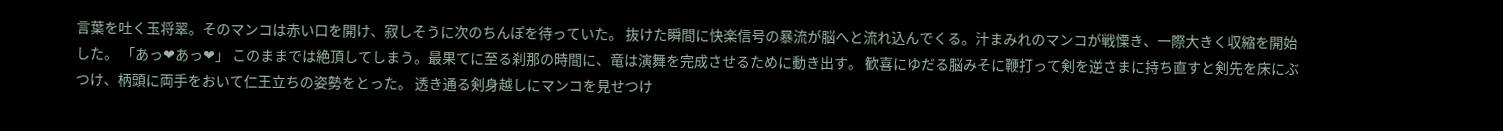言葉を吐く玉将翠。そのマンコは赤い口を開け、寂しそうに次のちんぽを待っていた。 抜けた瞬間に快楽信号の暴流が脳へと流れ込んでくる。汁まみれのマンコが戦慄き、一際大きく収縮を開始した。 「あっ❤あっ❤」 このままでは絶頂してしまう。最果てに至る刹那の時間に、竜は演舞を完成させるために動き出す。 歓喜にゆだる脳みそに鞭打って剣を逆さまに持ち直すと剣先を床にぶつけ、柄頭に両手をおいて仁王立ちの姿勢をとった。 透き通る剣身越しにマンコを見せつけ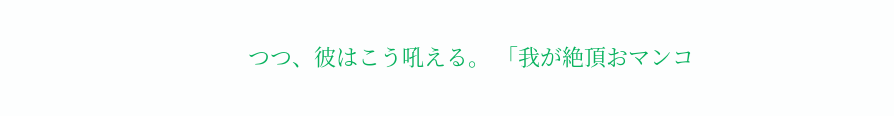つつ、彼はこう吼える。 「我が絶頂おマンコ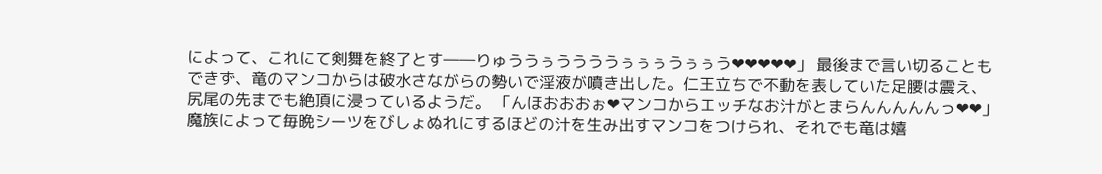によって、これにて剣舞を終了とす――りゅううぅううううぅぅぅうぅぅう❤❤❤❤❤」 最後まで言い切ることもできず、竜のマンコからは破水さながらの勢いで淫液が噴き出した。仁王立ちで不動を表していた足腰は震え、尻尾の先までも絶頂に浸っているようだ。 「んほおおおぉ❤マンコからエッチなお汁がとまらんんんんんっ❤❤」 魔族によって毎晩シーツをびしょぬれにするほどの汁を生み出すマンコをつけられ、それでも竜は嬉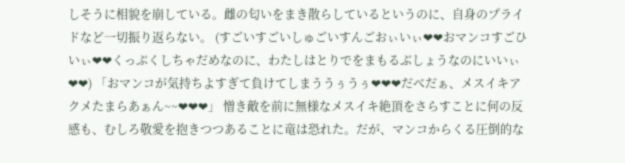しそうに相貌を崩している。雌の匂いをまき散らしているというのに、自身のプライドなど一切振り返らない。 (すごいすごいしゅごいすんごおぃいぃ❤❤おマンコすごひいぃ❤❤くっぷくしちゃだめなのに、わたしはとりでをまもるぶしょうなのにいいぃ❤❤) 「おマンコが気持ちよすぎて負けてしまううぅうぅ❤❤❤だべだぁ、メスイキアクメたまらあぁん~~❤❤❤」 憎き敵を前に無様なメスイキ絶頂をさらすことに何の反感も、むしろ敬愛を抱きつつあることに竜は恐れた。だが、マンコからくる圧倒的な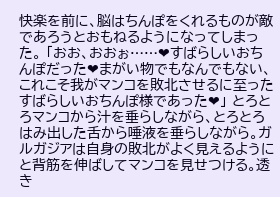快楽を前に、脳はちんぽをくれるものが敵であろうとおもねるようになってしまった。 「おお、おおぉ……❤すばらしいおちんぽだった❤まがい物でもなんでもない、これこそ我がマンコを敗北させるに至ったすばらしいおちんぽ様であった❤」 とろとろマンコから汁を垂らしながら、とろとろはみ出した舌から唾液を垂らしながら。ガルガジアは自身の敗北がよく見えるようにと背筋を伸ばしてマンコを見せつける。透き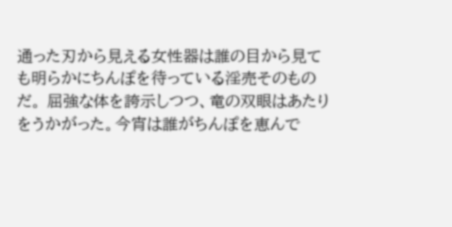通った刃から見える女性器は誰の目から見ても明らかにちんぽを待っている淫売そのものだ。 屈強な体を誇示しつつ、竜の双眼はあたりをうかがった。今宵は誰がちんぽを恵んで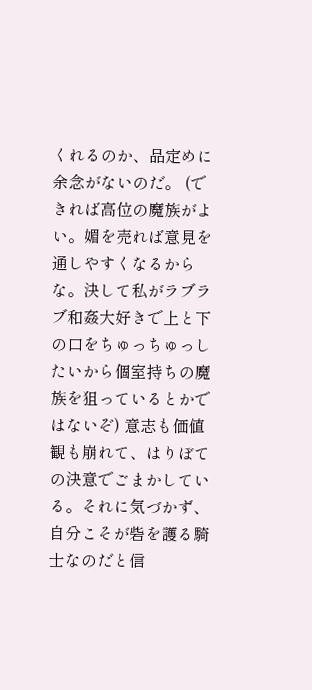くれるのか、品定めに余念がないのだ。 (できれば高位の魔族がよい。媚を売れば意見を通しやすくなるからな。決して私がラブラブ和姦大好きで上と下の口をちゅっちゅっしたいから個室持ちの魔族を狙っているとかではないぞ) 意志も価値観も崩れて、はりぼての決意でごまかしている。それに気づかず、自分こそが砦を護る騎士なのだと信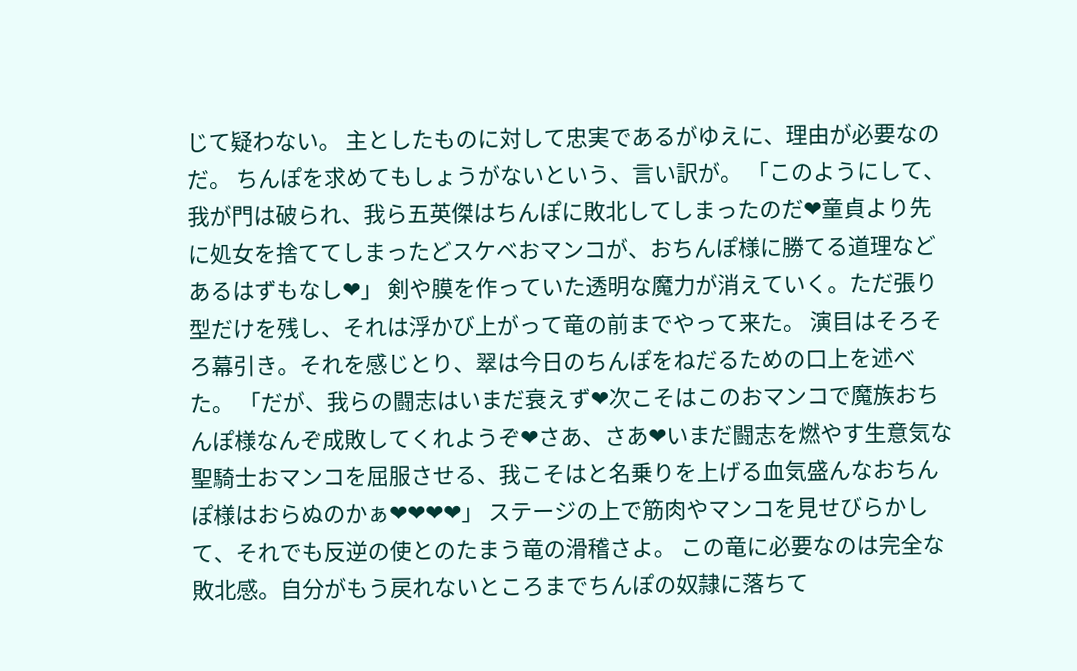じて疑わない。 主としたものに対して忠実であるがゆえに、理由が必要なのだ。 ちんぽを求めてもしょうがないという、言い訳が。 「このようにして、我が門は破られ、我ら五英傑はちんぽに敗北してしまったのだ❤童貞より先に処女を捨ててしまったどスケベおマンコが、おちんぽ様に勝てる道理などあるはずもなし❤」 剣や膜を作っていた透明な魔力が消えていく。ただ張り型だけを残し、それは浮かび上がって竜の前までやって来た。 演目はそろそろ幕引き。それを感じとり、翠は今日のちんぽをねだるための口上を述べた。 「だが、我らの闘志はいまだ衰えず❤次こそはこのおマンコで魔族おちんぽ様なんぞ成敗してくれようぞ❤さあ、さあ❤いまだ闘志を燃やす生意気な聖騎士おマンコを屈服させる、我こそはと名乗りを上げる血気盛んなおちんぽ様はおらぬのかぁ❤❤❤❤」 ステージの上で筋肉やマンコを見せびらかして、それでも反逆の使とのたまう竜の滑稽さよ。 この竜に必要なのは完全な敗北感。自分がもう戻れないところまでちんぽの奴隷に落ちて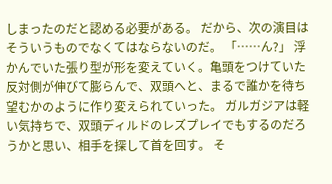しまったのだと認める必要がある。 だから、次の演目はそういうものでなくてはならないのだ。 「……ん?」 浮かんでいた張り型が形を変えていく。亀頭をつけていた反対側が伸びて膨らんで、双頭へと、まるで誰かを待ち望むかのように作り変えられていった。 ガルガジアは軽い気持ちで、双頭ディルドのレズプレイでもするのだろうかと思い、相手を探して首を回す。 そ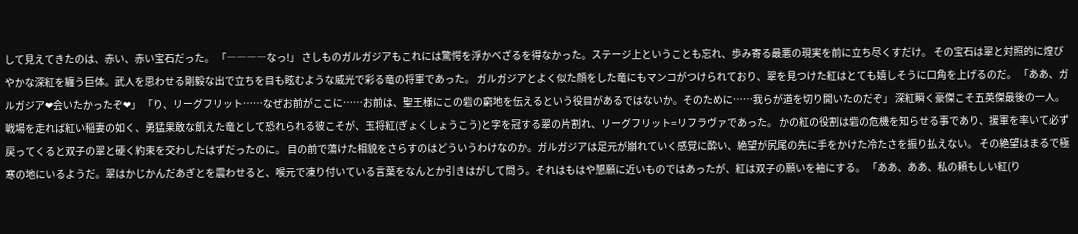して見えてきたのは、赤い、赤い宝石だった。 「――――なっ!」 さしものガルガジアもこれには驚愕を浮かべざるを得なかった。ステージ上ということも忘れ、歩み寄る最悪の現実を前に立ち尽くすだけ。 その宝石は翠と対照的に煌びやかな深紅を纏う巨体。武人を思わせる剛毅な出で立ちを目も眩むような威光で彩る竜の将軍であった。 ガルガジアとよく似た顔をした竜にもマンコがつけられており、翠を見つけた紅はとても嬉しそうに口角を上げるのだ。 「ああ、ガルガジア❤会いたかったぞ❤」 「り、リーグフリット……なぜお前がここに……お前は、聖王様にこの砦の窮地を伝えるという役目があるではないか。そのために……我らが道を切り開いたのだぞ」 深紅瞬く豪傑こそ五英傑最後の一人。戦場を走れば紅い稲妻の如く、勇猛果敢な飢えた竜として恐れられる彼こそが、玉将紅(ぎょくしょうこう)と字を冠する翠の片割れ、リーグフリット=リフラヴァであった。 かの紅の役割は砦の危機を知らせる事であり、援軍を率いて必ず戻ってくると双子の翠と硬く約束を交わしたはずだったのに。 目の前で蕩けた相貌をさらすのはどういうわけなのか。ガルガジアは足元が崩れていく感覚に酔い、絶望が尻尾の先に手をかけた冷たさを振り払えない。 その絶望はまるで極寒の地にいるようだ。翠はかじかんだあぎとを震わせると、喉元で凍り付いている言葉をなんとか引きはがして問う。それはもはや懇願に近いものではあったが、紅は双子の願いを袖にする。 「ああ、ああ、私の頼もしい紅(り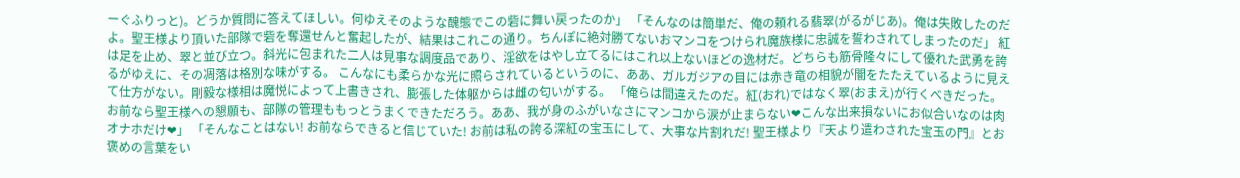ーぐふりっと)。どうか質問に答えてほしい。何ゆえそのような醜態でこの砦に舞い戻ったのか」 「そんなのは簡単だ、俺の頼れる翡翠(がるがじあ)。俺は失敗したのだよ。聖王様より頂いた部隊で砦を奪還せんと奮起したが、結果はこれこの通り。ちんぽに絶対勝てないおマンコをつけられ魔族様に忠誠を誓わされてしまったのだ」 紅は足を止め、翠と並び立つ。斜光に包まれた二人は見事な調度品であり、淫欲をはやし立てるにはこれ以上ないほどの逸材だ。どちらも筋骨隆々にして優れた武勇を誇るがゆえに、その凋落は格別な味がする。 こんなにも柔らかな光に照らされているというのに、ああ、ガルガジアの目には赤き竜の相貌が闇をたたえているように見えて仕方がない。剛毅な様相は魔悦によって上書きされ、膨張した体躯からは雌の匂いがする。 「俺らは間違えたのだ。紅(おれ)ではなく翠(おまえ)が行くべきだった。お前なら聖王様への懇願も、部隊の管理ももっとうまくできただろう。ああ、我が身のふがいなさにマンコから涙が止まらない❤こんな出来損ないにお似合いなのは肉オナホだけ❤」 「そんなことはない! お前ならできると信じていた! お前は私の誇る深紅の宝玉にして、大事な片割れだ! 聖王様より『天より遣わされた宝玉の門』とお褒めの言葉をい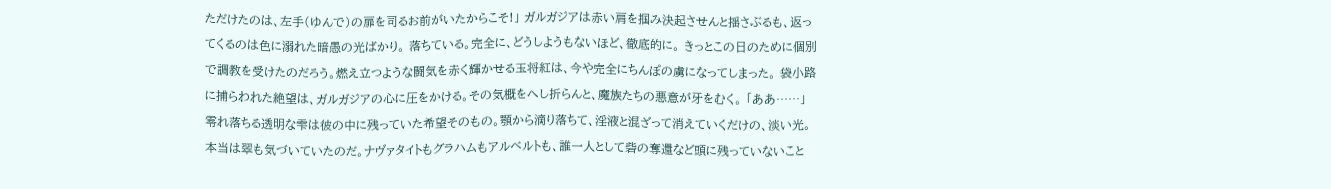ただけたのは、左手(ゆんで)の扉を司るお前がいたからこそ!」 ガルガジアは赤い肩を掴み決起させんと揺さぶるも、返ってくるのは色に溺れた暗愚の光ばかり。 落ちている。完全に、どうしようもないほど、徹底的に。 きっとこの日のために個別で調教を受けたのだろう。燃え立つような闘気を赤く輝かせる玉将紅は、今や完全にちんぽの虜になってしまった。 袋小路に捕らわれた絶望は、ガルガジアの心に圧をかける。その気概をへし折らんと、魔族たちの悪意が牙をむく。 「ああ……」 零れ落ちる透明な雫は彼の中に残っていた希望そのもの。顎から滴り落ちて、淫液と混ざって消えていくだけの、淡い光。 本当は翠も気づいていたのだ。ナヴァタイトもグラハムもアルベルトも、誰一人として砦の奪還など頭に残っていないこと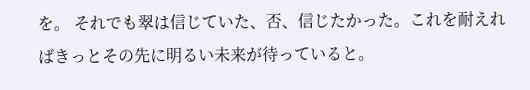を。 それでも翠は信じていた、否、信じたかった。これを耐えればきっとその先に明るい未来が待っていると。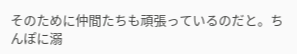そのために仲間たちも頑張っているのだと。ちんぽに溺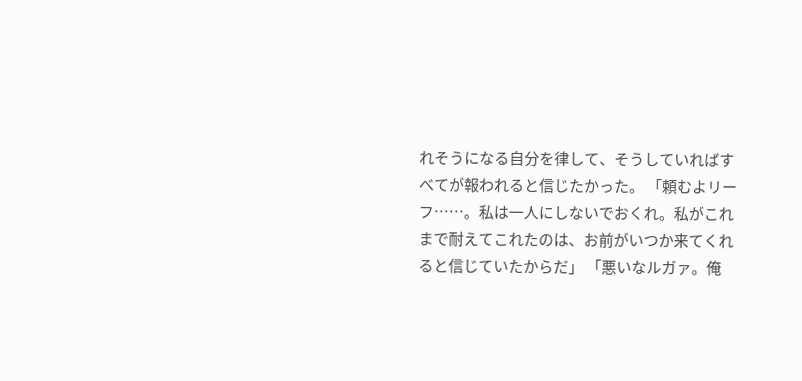れそうになる自分を律して、そうしていればすべてが報われると信じたかった。 「頼むよリーフ……。私は一人にしないでおくれ。私がこれまで耐えてこれたのは、お前がいつか来てくれると信じていたからだ」 「悪いなルガァ。俺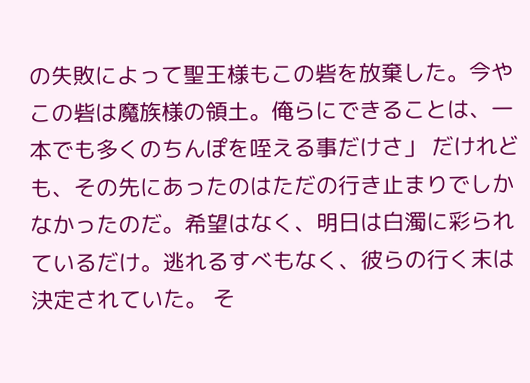の失敗によって聖王様もこの砦を放棄した。今やこの砦は魔族様の領土。俺らにできることは、一本でも多くのちんぽを咥える事だけさ」 だけれども、その先にあったのはただの行き止まりでしかなかったのだ。希望はなく、明日は白濁に彩られているだけ。逃れるすべもなく、彼らの行く末は決定されていた。 そ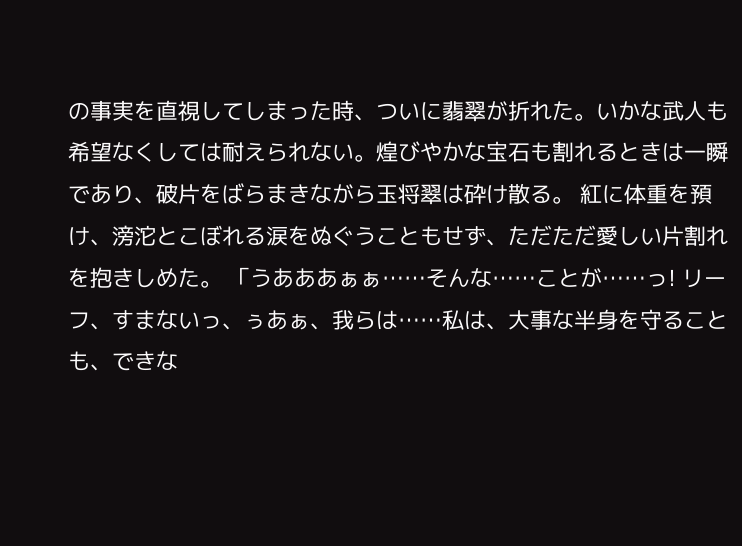の事実を直視してしまった時、ついに翡翠が折れた。いかな武人も希望なくしては耐えられない。煌びやかな宝石も割れるときは一瞬であり、破片をばらまきながら玉将翠は砕け散る。 紅に体重を預け、滂沱とこぼれる涙をぬぐうこともせず、ただただ愛しい片割れを抱きしめた。 「うあああぁぁ……そんな……ことが……っ! リーフ、すまないっ、ぅあぁ、我らは……私は、大事な半身を守ることも、できな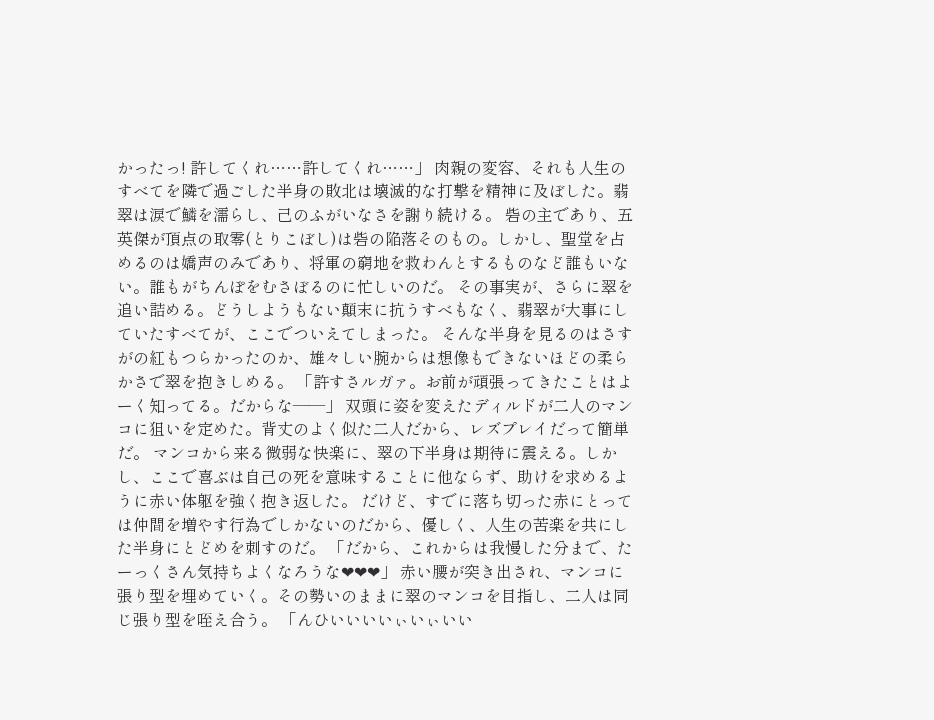かったっ! 許してくれ……許してくれ……」 肉親の変容、それも人生のすべてを隣で過ごした半身の敗北は壊滅的な打撃を精神に及ぼした。翡翠は涙で鱗を濡らし、己のふがいなさを謝り続ける。 砦の主であり、五英傑が頂点の取零(とりこぼし)は砦の陥落そのもの。しかし、聖堂を占めるのは嬌声のみであり、将軍の窮地を救わんとするものなど誰もいない。誰もがちんぽをむさぼるのに忙しいのだ。 その事実が、さらに翠を追い詰める。どうしようもない顛末に抗うすべもなく、翡翠が大事にしていたすべてが、ここでついえてしまった。 そんな半身を見るのはさすがの紅もつらかったのか、雄々しい腕からは想像もできないほどの柔らかさで翠を抱きしめる。 「許すさルガァ。お前が頑張ってきたことはよーく知ってる。だからな――」 双頭に姿を変えたディルドが二人のマンコに狙いを定めた。背丈のよく似た二人だから、レズプレイだって簡単だ。 マンコから来る微弱な快楽に、翠の下半身は期待に震える。しかし、ここで喜ぶは自己の死を意味することに他ならず、助けを求めるように赤い体躯を強く抱き返した。 だけど、すでに落ち切った赤にとっては仲間を増やす行為でしかないのだから、優しく、人生の苦楽を共にした半身にとどめを刺すのだ。 「だから、これからは我慢した分まで、たーっくさん気持ちよくなろうな❤❤❤」 赤い腰が突き出され、マンコに張り型を埋めていく。その勢いのままに翠のマンコを目指し、二人は同じ張り型を咥え合う。 「んひいいいいぃいぃいい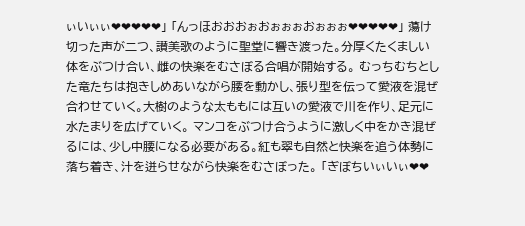ぃいぃぃ❤❤❤❤❤」 「んっほおおおぉおぉぉぉおぉぉぉ❤❤❤❤❤」 蕩け切った声が二つ、讃美歌のように聖堂に響き渡った。分厚くたくましい体をぶつけ合い、雌の快楽をむさぼる合唱が開始する。 むっちむちとした竜たちは抱きしめあいながら腰を動かし、張り型を伝って愛液を混ぜ合わせていく。大樹のような太ももには互いの愛液で川を作り、足元に水たまりを広げていく。 マンコをぶつけ合うように激しく中をかき混ぜるには、少し中腰になる必要がある。紅も翠も自然と快楽を追う体勢に落ち着き、汁を迸らせながら快楽をむさぼった。 「ぎぼちいぃいぃ❤❤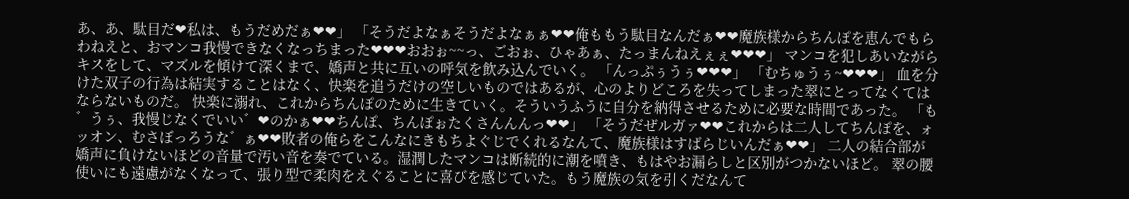あ、あ、駄目だ❤私は、もうだめだぁ❤❤」 「そうだよなぁそうだよなぁぁ❤❤俺ももう駄目なんだぁ❤❤魔族様からちんぽを恵んでもらわねえと、おマンコ我慢できなくなっちまった❤❤❤おおぉ~~っ、ごおぉ、ひゃあぁ、たっまんねえぇぇ❤❤❤」 マンコを犯しあいながらキスをして、マズルを傾けて深くまで、嬌声と共に互いの呼気を飲み込んでいく。 「んっぷぅうぅ❤❤❤」 「むちゅうぅ~❤❤❤」 血を分けた双子の行為は結実することはなく、快楽を追うだけの空しいものではあるが、心のよりどころを失ってしまった翠にとってなくてはならないものだ。 快楽に溺れ、これからちんぽのために生きていく。そういうふうに自分を納得させるために必要な時間であった。 「も゛うぅ、我慢じなくでいい゛❤のかぁ❤❤ちんぽ、ちんぽぉたくさんんんっ❤❤」 「そうだぜルガァ❤❤これからは二人してちんぽを、ォッオン、むさぼっろうな゛ぁ❤❤敗者の俺らをこんなにきもちよぐじでくれるなんて、魔族様はすばらじいんだぁ❤❤」 二人の結合部が嬌声に負けないほどの音量で汚い音を奏でている。湿潤したマンコは断続的に潮を噴き、もはやお漏らしと区別がつかないほど。 翠の腰使いにも遠慮がなくなって、張り型で柔肉をえぐることに喜びを感じていた。もう魔族の気を引くだなんて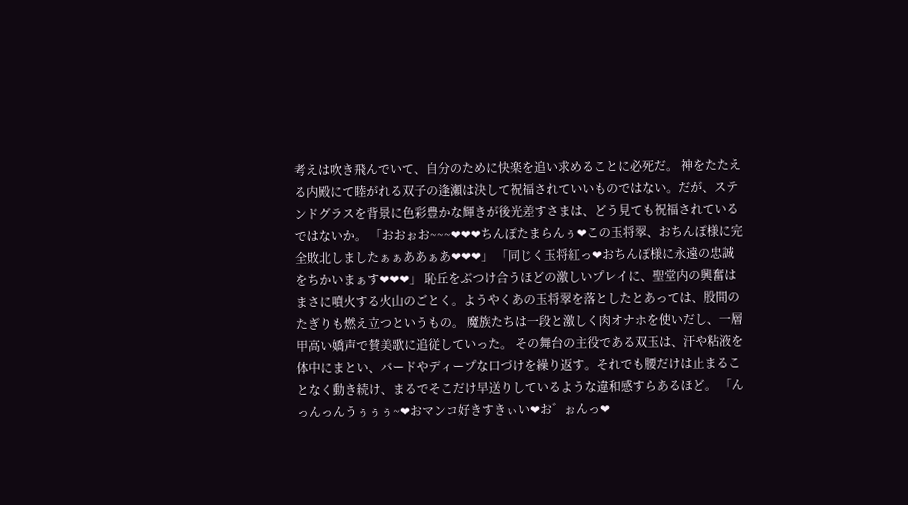考えは吹き飛んでいて、自分のために快楽を追い求めることに必死だ。 神をたたえる内殿にて睦がれる双子の逢瀬は決して祝福されていいものではない。だが、ステンドグラスを背景に色彩豊かな輝きが後光差すさまは、どう見ても祝福されているではないか。 「おおぉお~~~❤❤❤ちんぽたまらんぅ❤この玉将翠、おちんぽ様に完全敗北しましたぁぁああぁあ❤❤❤」 「同じく玉将紅っ❤おちんぽ様に永遠の忠誠をちかいまぁす❤❤❤」 恥丘をぶつけ合うほどの激しいプレイに、聖堂内の興奮はまさに噴火する火山のごとく。ようやくあの玉将翠を落としたとあっては、股間のたぎりも燃え立つというもの。 魔族たちは一段と激しく肉オナホを使いだし、一層甲高い嬌声で賛美歌に追従していった。 その舞台の主役である双玉は、汗や粘液を体中にまとい、バードやディープな口づけを繰り返す。それでも腰だけは止まることなく動き続け、まるでそこだけ早送りしているような違和感すらあるほど。 「んっんっんうぅぅぅ~❤おマンコ好きすきぃい❤お゛ぉんっ❤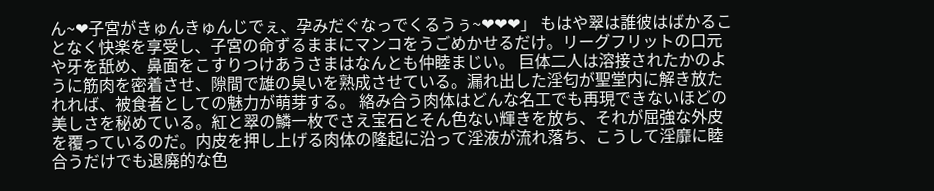ん~❤子宮がきゅんきゅんじでぇ、孕みだぐなっでくるうぅ~❤❤❤」 もはや翠は誰彼はばかることなく快楽を享受し、子宮の命ずるままにマンコをうごめかせるだけ。リーグフリットの口元や牙を舐め、鼻面をこすりつけあうさまはなんとも仲睦まじい。 巨体二人は溶接されたかのように筋肉を密着させ、隙間で雄の臭いを熟成させている。漏れ出した淫匂が聖堂内に解き放たれれば、被食者としての魅力が萌芽する。 絡み合う肉体はどんな名工でも再現できないほどの美しさを秘めている。紅と翠の鱗一枚でさえ宝石とそん色ない輝きを放ち、それが屈強な外皮を覆っているのだ。内皮を押し上げる肉体の隆起に沿って淫液が流れ落ち、こうして淫靡に睦合うだけでも退廃的な色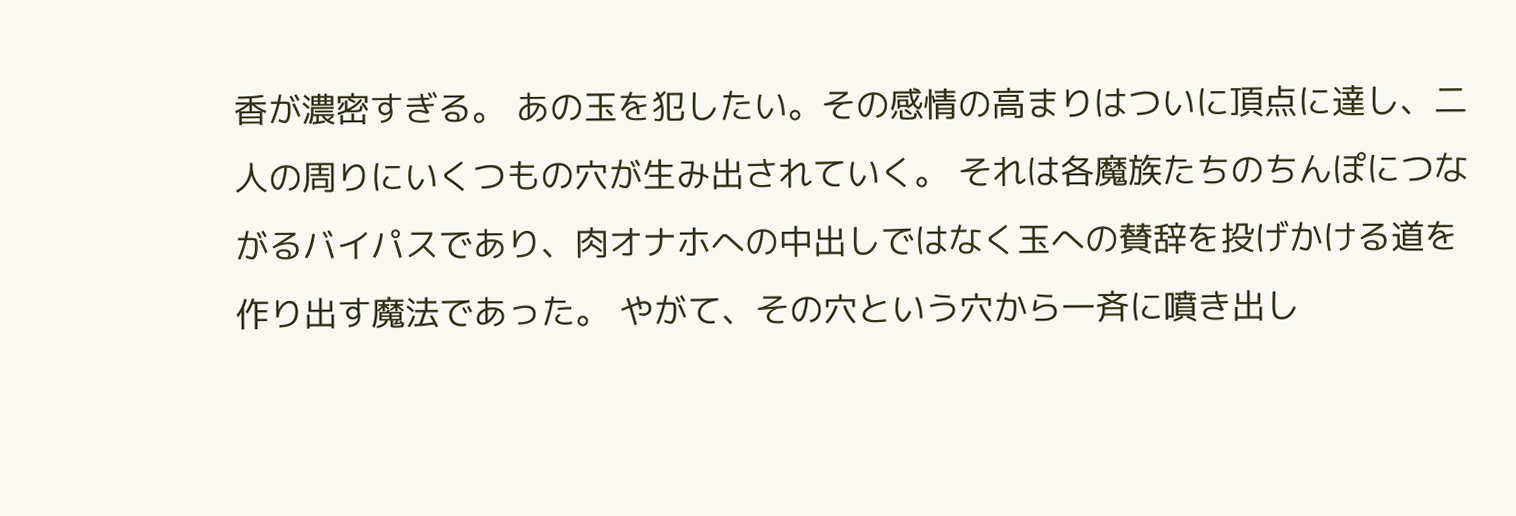香が濃密すぎる。 あの玉を犯したい。その感情の高まりはついに頂点に達し、二人の周りにいくつもの穴が生み出されていく。 それは各魔族たちのちんぽにつながるバイパスであり、肉オナホへの中出しではなく玉への賛辞を投げかける道を作り出す魔法であった。 やがて、その穴という穴から一斉に噴き出し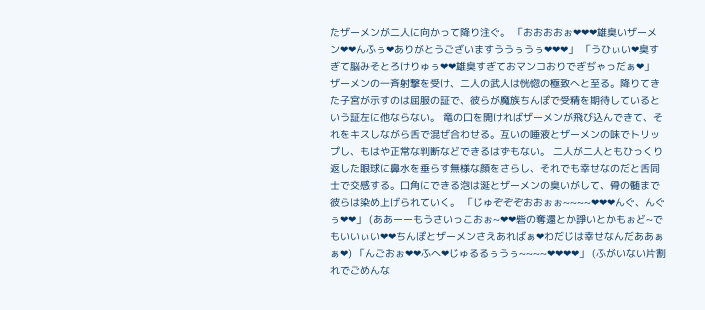たザーメンが二人に向かって降り注ぐ。 「おおおおぉ❤❤❤雄臭いザーメン❤❤んふぅ❤ありがとうございますううぅうぅ❤❤❤」 「うひぃい❤臭すぎて脳みそとろけりゅぅ❤❤雄臭すぎておマンコおりでぎぢゃっだぁ❤」 ザーメンの一斉射撃を受け、二人の武人は恍惚の極致へと至る。降りてきた子宮が示すのは屈服の証で、彼らが魔族ちんぽで受精を期待しているという証左に他ならない。 竜の口を開ければザーメンが飛び込んできて、それをキスしながら舌で混ぜ合わせる。互いの唾液とザーメンの味でトリップし、もはや正常な判断などできるはずもない。 二人が二人ともひっくり返した眼球に鼻水を垂らす無様な顔をさらし、それでも幸せなのだと舌同士で交感する。口角にできる泡は涎とザーメンの臭いがして、骨の髄まで彼らは染め上げられていく。 「じゅぞぞぞおおぉぉ~~~~❤❤❤んぐ、んぐぅ❤❤」 (ああーーもうさいっこおぉ~❤❤砦の奪還とか諍いとかもぉど~でもいいぃい❤❤ちんぽとザーメンさえあればぁ❤わだじは幸せなんだああぁぁ❤) 「んごおぉ❤❤ふへ❤じゅるるぅうぅ~~~~❤❤❤❤」 (ふがいない片割れでごめんな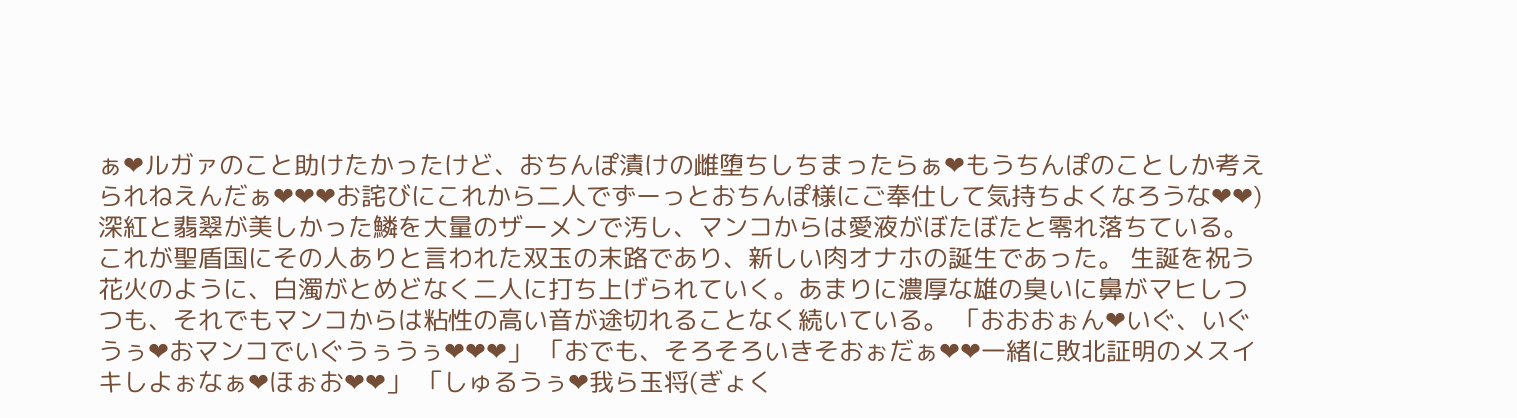ぁ❤ルガァのこと助けたかったけど、おちんぽ漬けの雌堕ちしちまったらぁ❤もうちんぽのことしか考えられねえんだぁ❤❤❤お詫びにこれから二人でずーっとおちんぽ様にご奉仕して気持ちよくなろうな❤❤) 深紅と翡翠が美しかった鱗を大量のザーメンで汚し、マンコからは愛液がぼたぼたと零れ落ちている。これが聖盾国にその人ありと言われた双玉の末路であり、新しい肉オナホの誕生であった。 生誕を祝う花火のように、白濁がとめどなく二人に打ち上げられていく。あまりに濃厚な雄の臭いに鼻がマヒしつつも、それでもマンコからは粘性の高い音が途切れることなく続いている。 「おおおぉん❤いぐ、いぐうぅ❤おマンコでいぐうぅうぅ❤❤❤」 「おでも、そろそろいきそおぉだぁ❤❤一緒に敗北証明のメスイキしよぉなぁ❤ほぉお❤❤」 「しゅるうぅ❤我ら玉将(ぎょく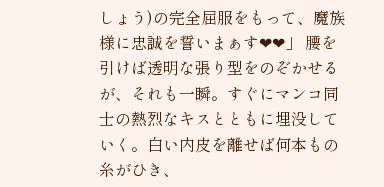しょう)の完全屈服をもって、魔族様に忠誠を誓いまぁす❤❤」 腰を引けば透明な張り型をのぞかせるが、それも一瞬。すぐにマンコ同士の熱烈なキスとともに埋没していく。白い内皮を離せば何本もの糸がひき、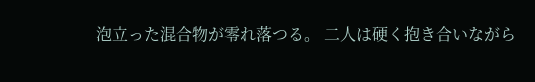泡立った混合物が零れ落つる。 二人は硬く抱き合いながら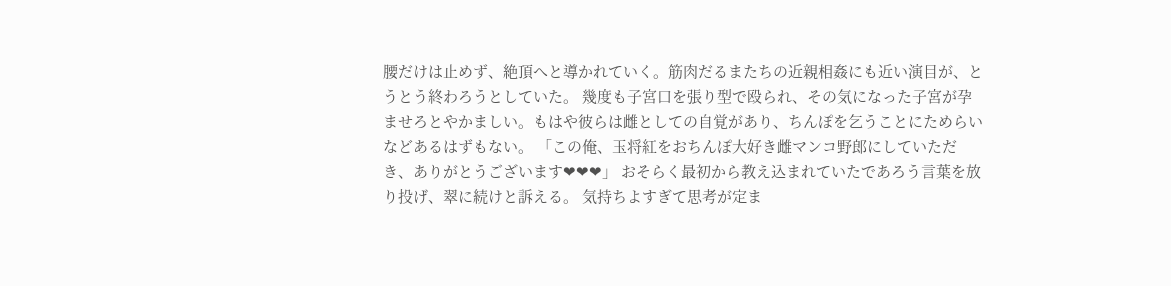腰だけは止めず、絶頂へと導かれていく。筋肉だるまたちの近親相姦にも近い演目が、とうとう終わろうとしていた。 幾度も子宮口を張り型で殴られ、その気になった子宮が孕ませろとやかましい。もはや彼らは雌としての自覚があり、ちんぽを乞うことにためらいなどあるはずもない。 「この俺、玉将紅をおちんぽ大好き雌マンコ野郎にしていただき、ありがとうございます❤❤❤」 おそらく最初から教え込まれていたであろう言葉を放り投げ、翠に続けと訴える。 気持ちよすぎて思考が定ま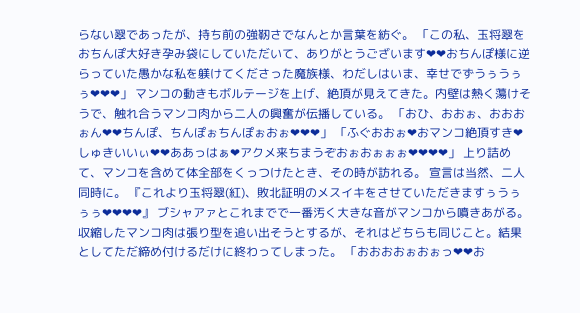らない翠であったが、持ち前の強靭さでなんとか言葉を紡ぐ。 「この私、玉将翠をおちんぽ大好き孕み袋にしていただいて、ありがとうございます❤❤おちんぽ様に逆らっていた愚かな私を躾けてくださった魔族様、わだしはいま、幸せでずうぅうぅぅ❤❤❤」 マンコの動きもボルテージを上げ、絶頂が見えてきた。内壁は熱く蕩けそうで、触れ合うマンコ肉から二人の興奮が伝播している。 「おひ、おおぉ、おおおぉん❤❤ちんぽ、ちんぽぉちんぽぉおぉ❤❤❤」 「ふぐおおぉ❤おマンコ絶頂すき❤しゅきいいぃ❤❤ああっはぁ❤アクメ来ちまうぞおぉおぉぉぉ❤❤❤❤」 上り詰めて、マンコを含めて体全部をくっつけたとき、その時が訪れる。 宣言は当然、二人同時に。 『これより玉将翠(紅)、敗北証明のメスイキをさせていただきますぅうぅぅぅ❤❤❤❤』 ブシャアァとこれまでで一番汚く大きな音がマンコから噴きあがる。収縮したマンコ肉は張り型を追い出そうとするが、それはどちらも同じこと。結果としてただ締め付けるだけに終わってしまった。 「おおおおぉおぉっ❤❤お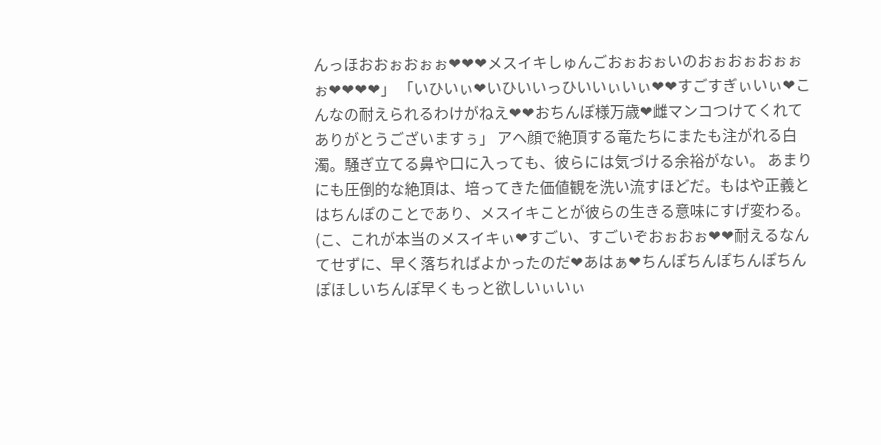んっほおおぉおぉぉ❤❤❤メスイキしゅんごおぉおぉいのおぉおぉおぉぉぉ❤❤❤❤」 「いひいぃ❤いひいいっひいいぃいぃ❤❤すごすぎぃいぃ❤こんなの耐えられるわけがねえ❤❤おちんぽ様万歳❤雌マンコつけてくれてありがとうございますぅ」 アヘ顔で絶頂する竜たちにまたも注がれる白濁。騒ぎ立てる鼻や口に入っても、彼らには気づける余裕がない。 あまりにも圧倒的な絶頂は、培ってきた価値観を洗い流すほどだ。もはや正義とはちんぽのことであり、メスイキことが彼らの生きる意味にすげ変わる。 (こ、これが本当のメスイキぃ❤すごい、すごいぞおぉおぉ❤❤耐えるなんてせずに、早く落ちればよかったのだ❤あはぁ❤ちんぽちんぽちんぽちんぽほしいちんぽ早くもっと欲しいぃいぃ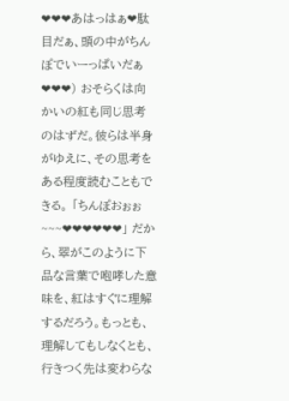❤❤❤あはっはぁ❤駄目だぁ、頭の中がちんぽでいーっぱいだぁ❤❤❤) おそらくは向かいの紅も同じ思考のはずだ。彼らは半身がゆえに、その思考をある程度読むこともできる。 「ちんぽおぉぉ~~~❤❤❤❤❤❤」 だから、翠がこのように下品な言葉で咆哮した意味を、紅はすぐに理解するだろう。もっとも、理解してもしなくとも、行きつく先は変わらな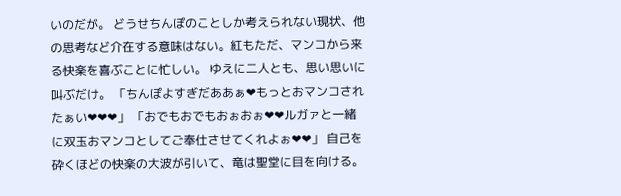いのだが。 どうせちんぽのことしか考えられない現状、他の思考など介在する意味はない。紅もただ、マンコから来る快楽を喜ぶことに忙しい。 ゆえに二人とも、思い思いに叫ぶだけ。 「ちんぽよすぎだああぁ❤もっとおマンコされたぁい❤❤❤」 「おでもおでもおぉおぉ❤❤ルガァと一緒に双玉おマンコとしてご奉仕させてくれよぉ❤❤」 自己を砕くほどの快楽の大波が引いて、竜は聖堂に目を向ける。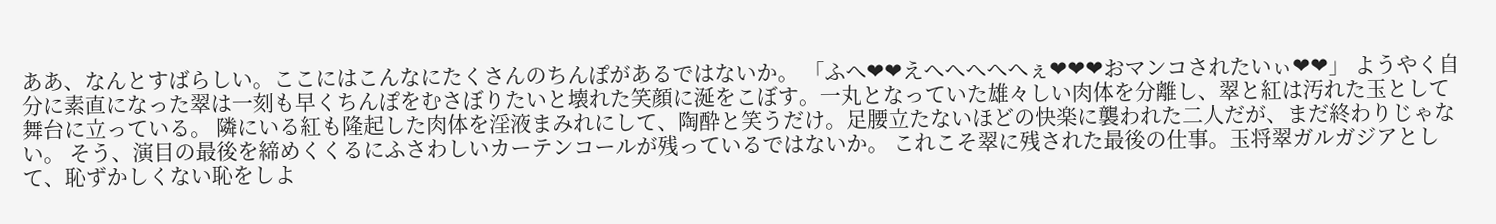ああ、なんとすばらしい。ここにはこんなにたくさんのちんぽがあるではないか。 「ふへ❤❤えへへへへへぇ❤❤❤おマンコされたいぃ❤❤」 ようやく自分に素直になった翠は一刻も早くちんぽをむさぼりたいと壊れた笑顔に涎をこぼす。一丸となっていた雄々しい肉体を分離し、翠と紅は汚れた玉として舞台に立っている。 隣にいる紅も隆起した肉体を淫液まみれにして、陶酔と笑うだけ。足腰立たないほどの快楽に襲われた二人だが、まだ終わりじゃない。 そう、演目の最後を締めくくるにふさわしいカーテンコールが残っているではないか。 これこそ翠に残された最後の仕事。玉将翠ガルガジアとして、恥ずかしくない恥をしよ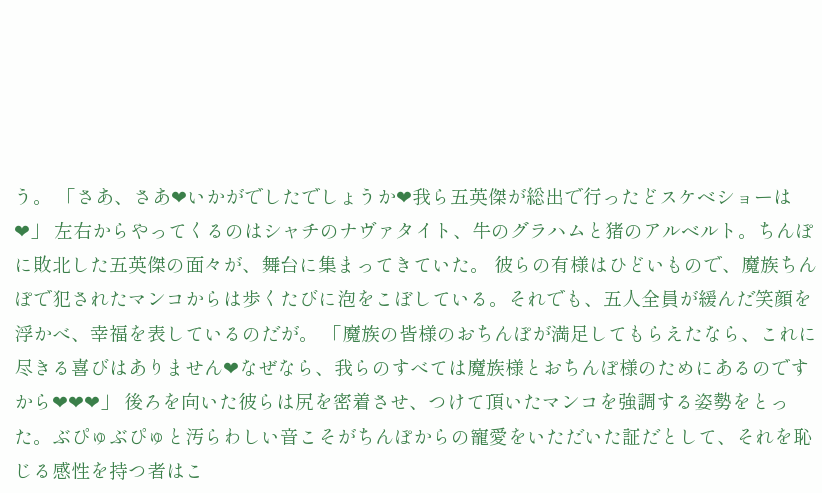う。 「さあ、さあ❤いかがでしたでしょうか❤我ら五英傑が総出で行ったどスケベショーは❤」 左右からやってくるのはシャチのナヴァタイト、牛のグラハムと猪のアルベルト。ちんぽに敗北した五英傑の面々が、舞台に集まってきていた。 彼らの有様はひどいもので、魔族ちんぽで犯されたマンコからは歩くたびに泡をこぼしている。それでも、五人全員が緩んだ笑顔を浮かべ、幸福を表しているのだが。 「魔族の皆様のおちんぽが満足してもらえたなら、これに尽きる喜びはありません❤なぜなら、我らのすべては魔族様とおちんぽ様のためにあるのですから❤❤❤」 後ろを向いた彼らは尻を密着させ、つけて頂いたマンコを強調する姿勢をとった。ぶぴゅぶぴゅと汚らわしい音こそがちんぽからの寵愛をいただいた証だとして、それを恥じる感性を持つ者はこ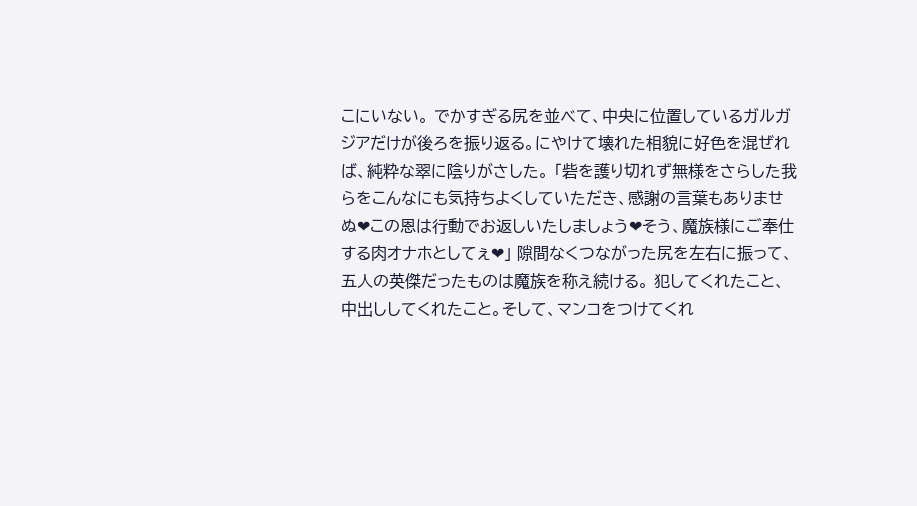こにいない。 でかすぎる尻を並べて、中央に位置しているガルガジアだけが後ろを振り返る。にやけて壊れた相貌に好色を混ぜれば、純粋な翠に陰りがさした。 「砦を護り切れず無様をさらした我らをこんなにも気持ちよくしていただき、感謝の言葉もありませぬ❤この恩は行動でお返しいたしましょう❤そう、魔族様にご奉仕する肉オナホとしてぇ❤」 隙間なくつながった尻を左右に振って、五人の英傑だったものは魔族を称え続ける。 犯してくれたこと、中出ししてくれたこと。そして、マンコをつけてくれ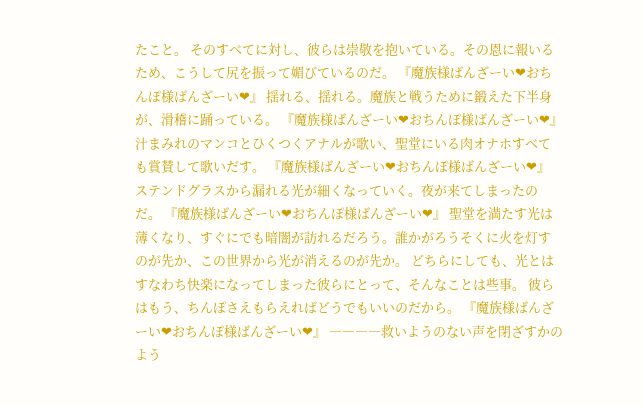たこと。 そのすべてに対し、彼らは崇敬を抱いている。その恩に報いるため、こうして尻を振って媚びているのだ。 『魔族様ばんざーい❤おちんぽ様ばんざーい❤』 揺れる、揺れる。魔族と戦うために鍛えた下半身が、滑稽に踊っている。 『魔族様ばんざーい❤おちんぽ様ばんざーい❤』 汁まみれのマンコとひくつくアナルが歌い、聖堂にいる肉オナホすべても賞賛して歌いだす。 『魔族様ばんざーい❤おちんぽ様ばんざーい❤』 ステンドグラスから漏れる光が細くなっていく。夜が来てしまったのだ。 『魔族様ばんざーい❤おちんぽ様ばんざーい❤』 聖堂を満たす光は薄くなり、すぐにでも暗闇が訪れるだろう。誰かがろうそくに火を灯すのが先か、この世界から光が消えるのが先か。 どちらにしても、光とはすなわち快楽になってしまった彼らにとって、そんなことは些事。 彼らはもう、ちんぽさえもらえればどうでもいいのだから。 『魔族様ばんざーい❤おちんぽ様ばんざーい❤』 ――――救いようのない声を閉ざすかのよう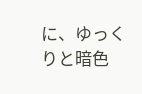に、ゆっくりと暗色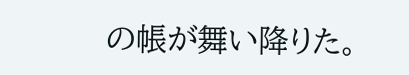の帳が舞い降りた。